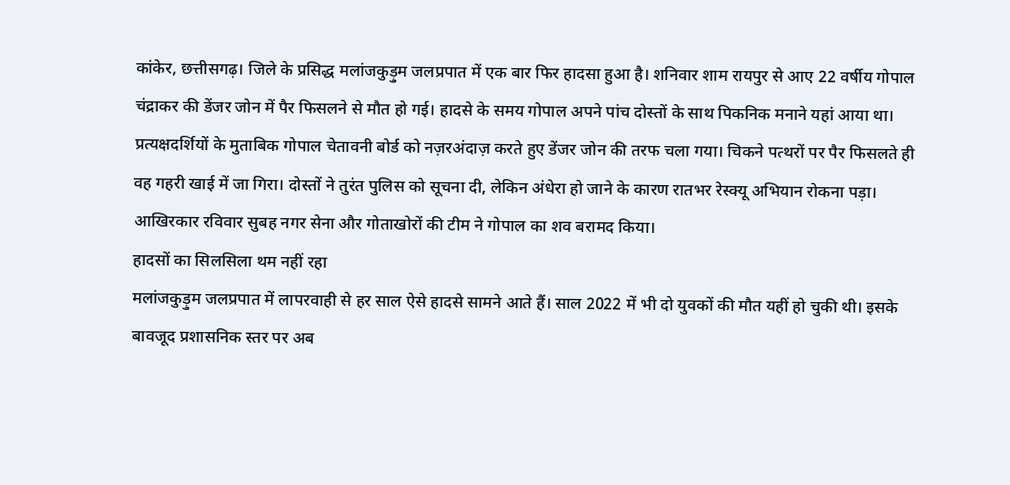कांकेर, छत्तीसगढ़। जिले के प्रसिद्ध मलांजकुड़ुम जलप्रपात में एक बार फिर हादसा हुआ है। शनिवार शाम रायपुर से आए 22 वर्षीय गोपाल चंद्राकर की डेंजर जोन में पैर फिसलने से मौत हो गई। हादसे के समय गोपाल अपने पांच दोस्तों के साथ पिकनिक मनाने यहां आया था।
प्रत्यक्षदर्शियों के मुताबिक गोपाल चेतावनी बोर्ड को नज़रअंदाज़ करते हुए डेंजर जोन की तरफ चला गया। चिकने पत्थरों पर पैर फिसलते ही वह गहरी खाई में जा गिरा। दोस्तों ने तुरंत पुलिस को सूचना दी, लेकिन अंधेरा हो जाने के कारण रातभर रेस्क्यू अभियान रोकना पड़ा। आखिरकार रविवार सुबह नगर सेना और गोताखोरों की टीम ने गोपाल का शव बरामद किया।
हादसों का सिलसिला थम नहीं रहा
मलांजकुड़ुम जलप्रपात में लापरवाही से हर साल ऐसे हादसे सामने आते हैं। साल 2022 में भी दो युवकों की मौत यहीं हो चुकी थी। इसके बावजूद प्रशासनिक स्तर पर अब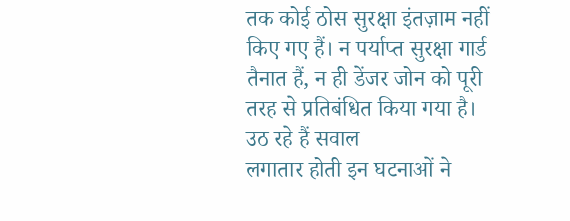तक कोई ठोस सुरक्षा इंतज़ाम नहीं किए गए हैं। न पर्याप्त सुरक्षा गार्ड तैनात हैं, न ही डेंजर जोन को पूरी तरह से प्रतिबंधित किया गया है।
उठ रहे हैं सवाल
लगातार होती इन घटनाओं ने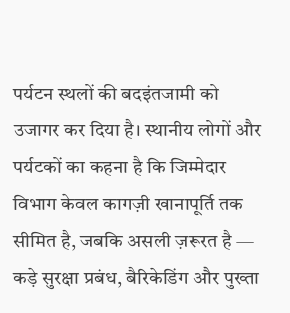पर्यटन स्थलों की बदइंतजामी को उजागर कर दिया है। स्थानीय लोगों और पर्यटकों का कहना है कि जिम्मेदार विभाग केवल कागज़ी खानापूर्ति तक सीमित है, जबकि असली ज़रूरत है — कड़े सुरक्षा प्रबंध, बैरिकेडिंग और पुख्ता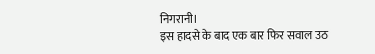निगरानी।
इस हादसे के बाद एक बार फिर सवाल उठ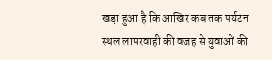खड़ा हुआ है कि आखिर कब तक पर्यटन स्थल लापरवाही की वजह से युवाओं की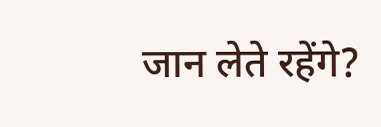जान लेते रहेंगे?